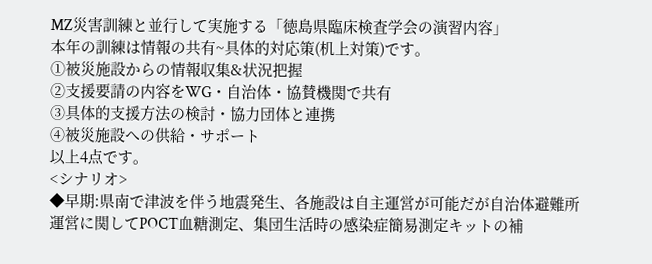MZ災害訓練と並行して実施する「徳島県臨床検査学会の演習内容」
本年の訓練は情報の共有~具体的対応策(机上対策)です。
①被災施設からの情報収集&状況把握
②支援要請の内容をWG・自治体・協賛機関で共有
③具体的支援方法の検討・協力団体と連携
④被災施設への供給・サポート
以上4点です。
<シナリオ>
◆早期:県南で津波を伴う地震発生、各施設は自主運営が可能だが自治体避難所運営に関してPOCT血糖測定、集団生活時の感染症簡易測定キットの補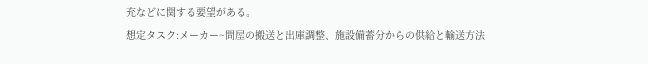充などに関する要望がある。
想定タスク:メーカー~問屋の搬送と出庫調整、施設備蓄分からの供給と輸送方法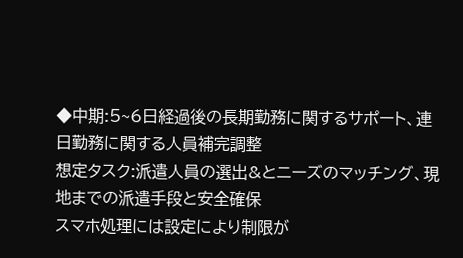◆中期:5~6日経過後の長期勤務に関するサポート、連日勤務に関する人員補完調整
想定タスク:派遣人員の選出&とニーズのマッチング、現地までの派遣手段と安全確保
スマホ処理には設定により制限が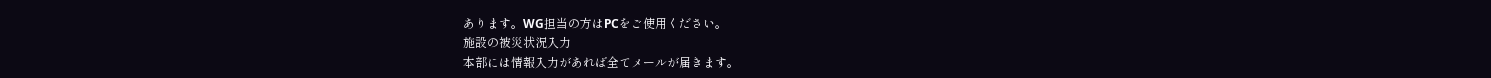あります。WG担当の方はPCをご使用ください。
施設の被災状況入力
本部には情報入力があれば全てメールが届きます。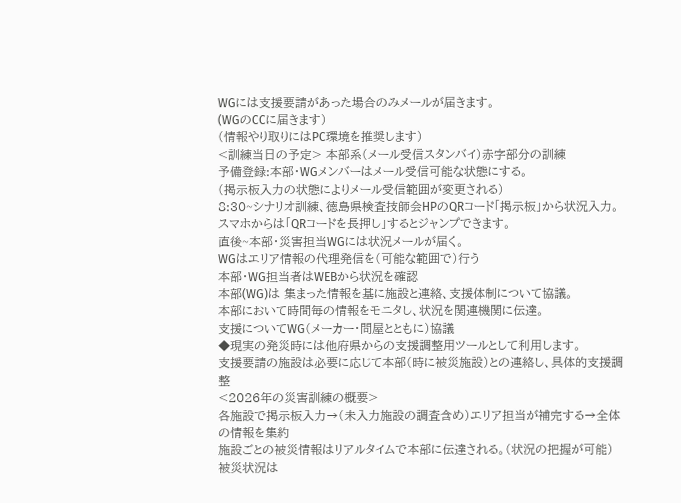WGには支援要請があった場合のみメールが届きます。
(WGのCCに届きます)
(情報やり取りにはPC環境を推奨します)
<訓練当日の予定> 本部系(メール受信スタンバイ)赤字部分の訓練
予備登録:本部・WGメンバーはメール受信可能な状態にする。
(掲示板入力の状態によりメール受信範囲が変更される)
8:30~シナリオ訓練、徳島県検査技師会HPのQRコード「掲示板」から状況入力。
スマホからは「QRコードを長押し」するとジャンプできます。
直後~本部・災害担当WGには状況メールが届く。
WGはエリア情報の代理発信を(可能な範囲で)行う
本部・WG担当者はWEBから状況を確認
本部(WG)は 集まった情報を基に施設と連絡、支援体制について協議。
本部において時間毎の情報をモニタし、状況を関連機関に伝達。
支援についてWG(メーカー・問屋とともに)協議
◆現実の発災時には他府県からの支援調整用ツールとして利用します。
支援要請の施設は必要に応じて本部(時に被災施設)との連絡し、具体的支援調整
<2026年の災害訓練の概要>
各施設で掲示板入力→(未入力施設の調査含め)エリア担当が補完する→全体の情報を集約
施設ごとの被災情報はリアルタイムで本部に伝達される。(状況の把握が可能)
被災状況は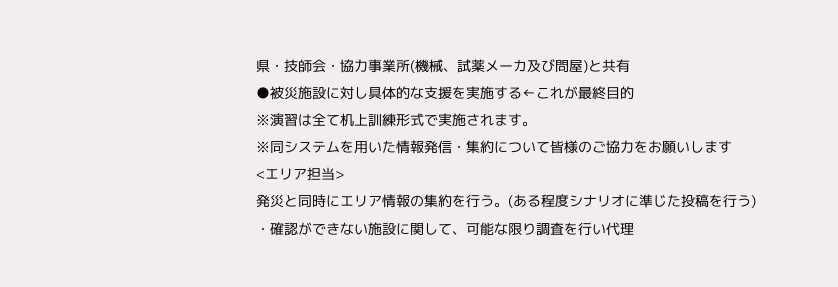県・技師会・協力事業所(機械、試薬メーカ及び問屋)と共有
●被災施設に対し具体的な支援を実施する←これが最終目的
※演習は全て机上訓練形式で実施されます。
※同システムを用いた情報発信・集約について皆様のご協力をお願いします
<エリア担当>
発災と同時にエリア情報の集約を行う。(ある程度シナリオに準じた投稿を行う)
・確認ができない施設に関して、可能な限り調査を行い代理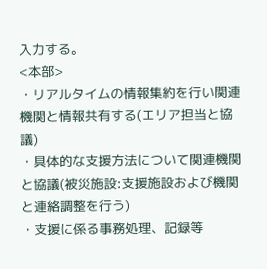入力する。
<本部>
・リアルタイムの情報集約を行い関連機関と情報共有する(エリア担当と協議)
・具体的な支援方法について関連機関と協議(被災施設:支援施設および機関と連絡調整を行う)
・支援に係る事務処理、記録等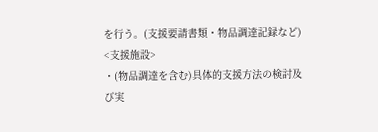を行う。(支援要請書類・物品調達記録など)
<支援施設>
・(物品調達を含む)具体的支援方法の検討及び実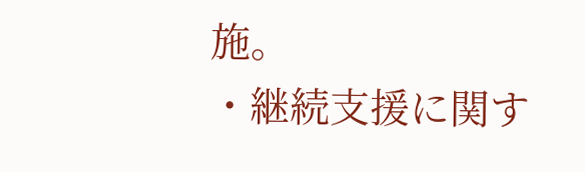施。
・継続支援に関す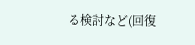る検討など(回復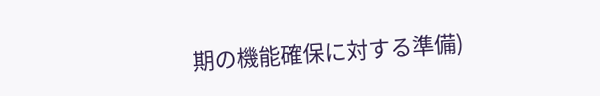期の機能確保に対する準備)